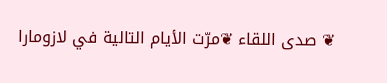❦ صدى اللقاء ❦مرّت الأيام التالية في لازومارا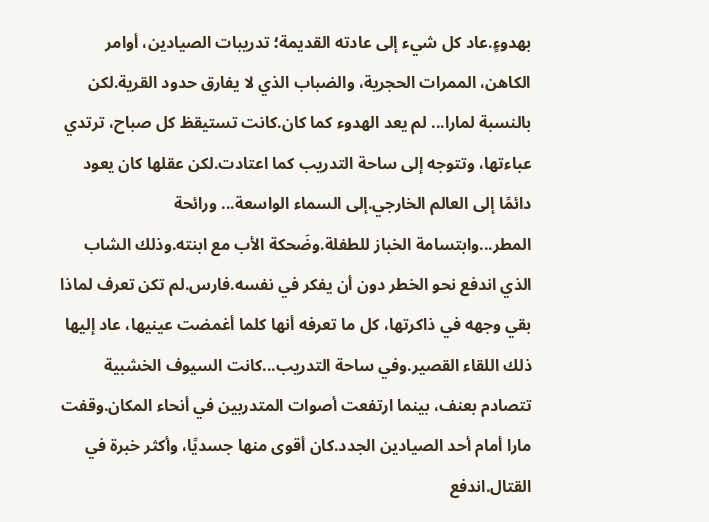بهدوءٍ.عاد كل شيء إلى عادته القديمة؛ تدريبات الصيادين، أوامر الكاهن، الممرات الحجرية، والضباب الذي لا يفارق حدود القرية.لكن بالنسبة لمارا... لم يعد الهدوء كما كان.كانت تستيقظ كل صباح، ترتدي عباءتها، وتتوجه إلى ساحة التدريب كما اعتادت.لكن عقلها كان يعود دائمًا إلى العالم الخارجي.إلى السماء الواسعة... ورائحة المطر...وابتسامة الخباز للطفلة.وضَحكة الأب مع ابنته.وذلك الشاب الذي اندفع نحو الخطر دون أن يفكر في نفسه.فارس.لم تكن تعرف لماذا بقي وجهه في ذاكرتها، كل ما تعرفه أنها كلما أغمضت عينيها، عاد إليها ذلك اللقاء القصير.وفي ساحة التدريب...كانت السيوف الخشبية تتصادم بعنف، بينما ارتفعت أصوات المتدربين في أنحاء المكان.وقفت مارا أمام أحد الصيادين الجدد.كان أقوى منها جسديًا، وأكثر خبرة في القتال.اندفع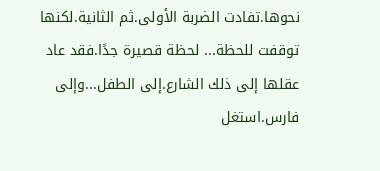نحوها.تفادت الضربة الأولى.ثم الثانية.لكنها توقفت للحظة... لحظة قصيرة جدًا.فقد عاد عقلها إلى ذلك الشارع.إلى الطفل...وإلى فارس.استغل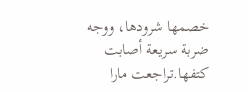خصمها شرودها، ووجه ضربة سريعة أصابت كتفها.تراجعت مارا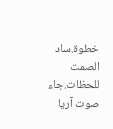خطوة.ساد الصمت للحظات.جاء صوت آريا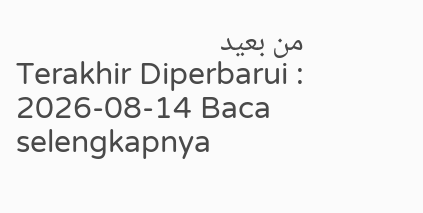من بعيد
Terakhir Diperbarui : 2026-08-14 Baca selengkapnya